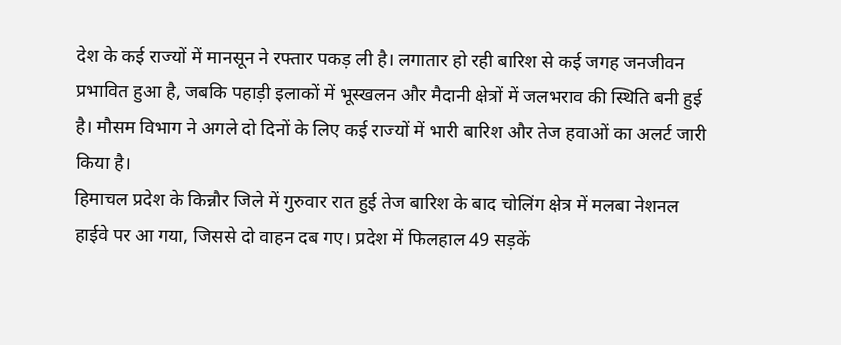देश के कई राज्यों में मानसून ने रफ्तार पकड़ ली है। लगातार हो रही बारिश से कई जगह जनजीवन प्रभावित हुआ है, जबकि पहाड़ी इलाकों में भूस्खलन और मैदानी क्षेत्रों में जलभराव की स्थिति बनी हुई है। मौसम विभाग ने अगले दो दिनों के लिए कई राज्यों में भारी बारिश और तेज हवाओं का अलर्ट जारी किया है।
हिमाचल प्रदेश के किन्नौर जिले में गुरुवार रात हुई तेज बारिश के बाद चोलिंग क्षेत्र में मलबा नेशनल हाईवे पर आ गया, जिससे दो वाहन दब गए। प्रदेश में फिलहाल 49 सड़कें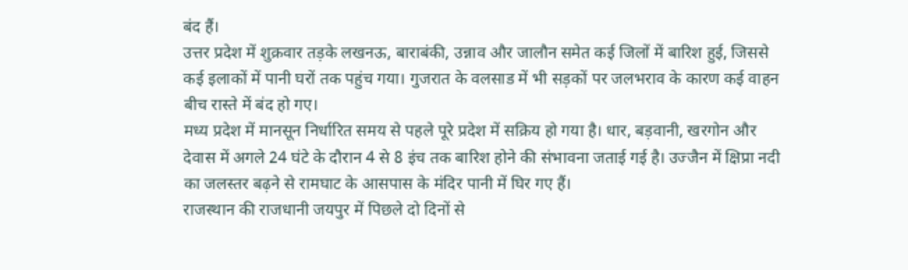बंद हैं।
उत्तर प्रदेश में शुक्रवार तड़के लखनऊ, बाराबंकी, उन्नाव और जालौन समेत कई जिलों में बारिश हुई, जिससे कई इलाकों में पानी घरों तक पहुंच गया। गुजरात के वलसाड में भी सड़कों पर जलभराव के कारण कई वाहन बीच रास्ते में बंद हो गए।
मध्य प्रदेश में मानसून निर्धारित समय से पहले पूरे प्रदेश में सक्रिय हो गया है। धार, बड़वानी, खरगोन और देवास में अगले 24 घंटे के दौरान 4 से 8 इंच तक बारिश होने की संभावना जताई गई है। उज्जैन में क्षिप्रा नदी का जलस्तर बढ़ने से रामघाट के आसपास के मंदिर पानी में घिर गए हैं।
राजस्थान की राजधानी जयपुर में पिछले दो दिनों से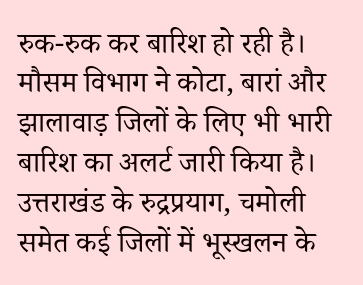रुक-रुक कर बारिश हो रही है। मौसम विभाग ने कोटा, बारां और झालावाड़ जिलों के लिए भी भारी बारिश का अलर्ट जारी किया है।
उत्तराखंड के रुद्रप्रयाग, चमोली समेत कई जिलों में भूस्खलन के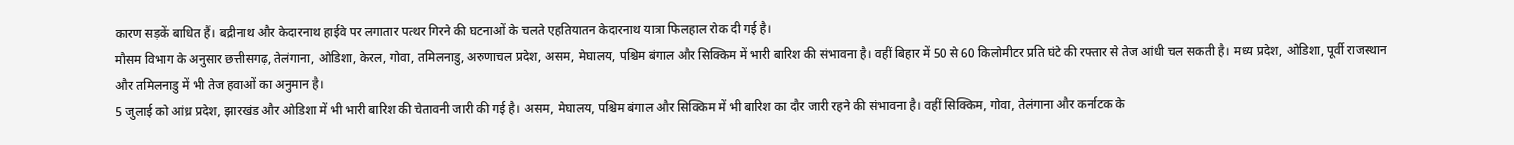कारण सड़कें बाधित हैं। बद्रीनाथ और केदारनाथ हाईवे पर लगातार पत्थर गिरने की घटनाओं के चलते एहतियातन केदारनाथ यात्रा फिलहाल रोक दी गई है।
मौसम विभाग के अनुसार छत्तीसगढ़, तेलंगाना, ओडिशा, केरल, गोवा, तमिलनाडु, अरुणाचल प्रदेश, असम, मेघालय, पश्चिम बंगाल और सिक्किम में भारी बारिश की संभावना है। वहीं बिहार में 50 से 60 किलोमीटर प्रति घंटे की रफ्तार से तेज आंधी चल सकती है। मध्य प्रदेश, ओडिशा, पूर्वी राजस्थान और तमिलनाडु में भी तेज हवाओं का अनुमान है।
5 जुलाई को आंध्र प्रदेश, झारखंड और ओडिशा में भी भारी बारिश की चेतावनी जारी की गई है। असम, मेघालय, पश्चिम बंगाल और सिक्किम में भी बारिश का दौर जारी रहने की संभावना है। वहीं सिक्किम, गोवा, तेलंगाना और कर्नाटक के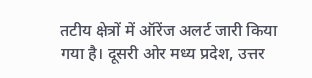तटीय क्षेत्रों में ऑरेंज अलर्ट जारी किया गया है। दूसरी ओर मध्य प्रदेश, उत्तर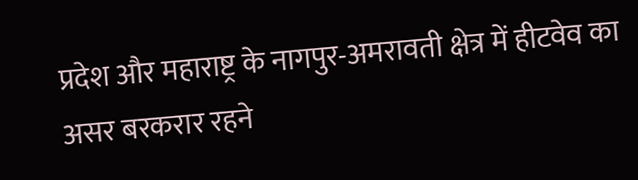प्रदेश और महाराष्ट्र के नागपुर-अमरावती क्षेत्र में हीटवेव का असर बरकरार रहने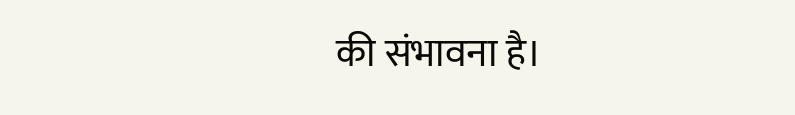की संभावना है।